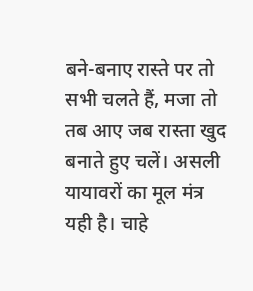बने-बनाए रास्ते पर तो सभी चलते हैं, मजा तो तब आए जब रास्ता खुद बनाते हुए चलें। असली यायावरों का मूल मंत्र यही है। चाहे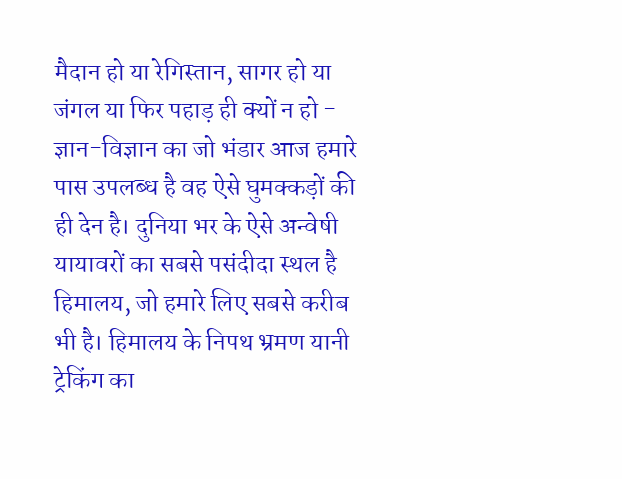मैदान हो या रेगिस्तान, सागर हो या जंगल या फिर पहाड़ ही क्यों न हो - ज्ञान-विज्ञान का जो भंडार आज हमारे पास उपलब्ध है वह ऐसे घुमक्कड़ों की ही देन है। दुनिया भर के ऐसे अन्वेषी यायावरों का सबसे पसंदीदा स्थल है हिमालय, जो हमारे लिए सबसे करीब भी है। हिमालय के निपथ भ्रमण यानी ट्रेकिंग का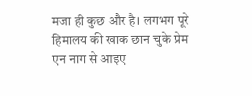मजा ही कुछ और है। लगभग पूरे हिमालय की खाक छान चुके प्रेम एन नाग से आइए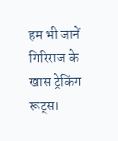हम भी जानें गिरिराज के खास ट्रेकिंग रूट्स।